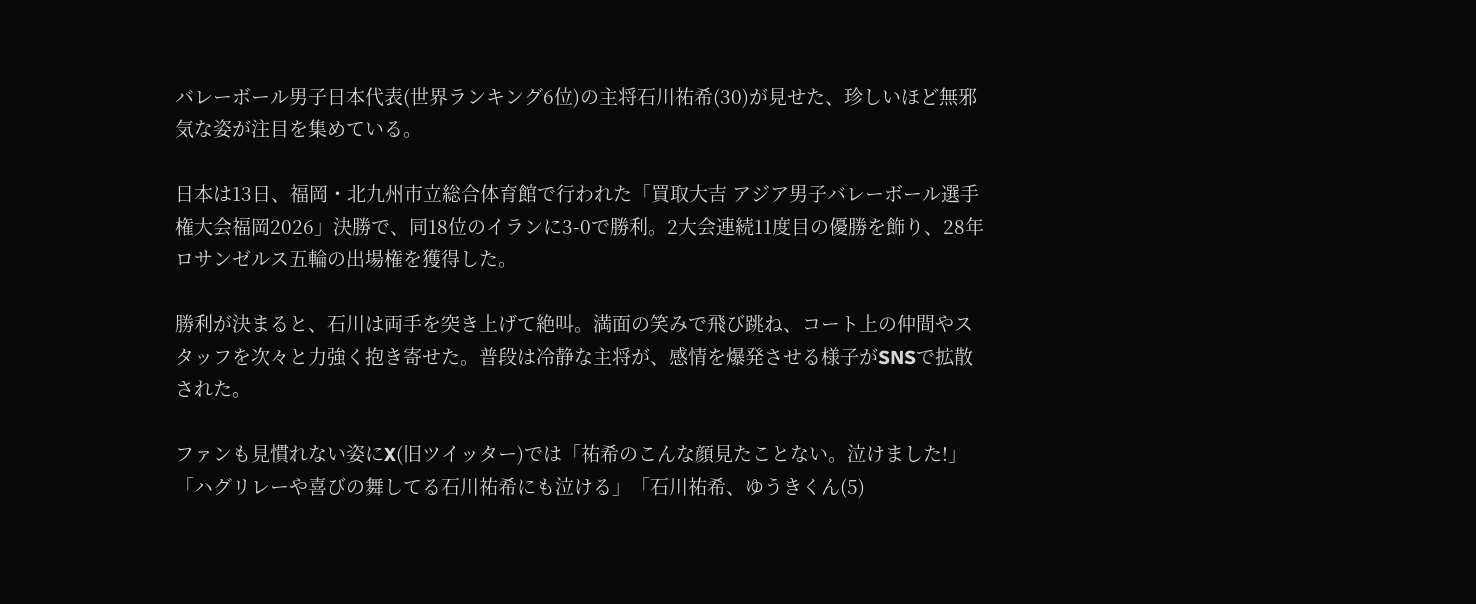バレーボール男子日本代表(世界ランキング6位)の主将石川祐希(30)が見せた、珍しいほど無邪気な姿が注目を集めている。

日本は13日、福岡・北九州市立総合体育館で行われた「買取大吉 アジア男子バレーボール選手権大会福岡2026」決勝で、同18位のイランに3-0で勝利。2大会連続11度目の優勝を飾り、28年ロサンゼルス五輪の出場権を獲得した。

勝利が決まると、石川は両手を突き上げて絶叫。満面の笑みで飛び跳ね、コート上の仲間やスタッフを次々と力強く抱き寄せた。普段は冷静な主将が、感情を爆発させる様子がSNSで拡散された。

ファンも見慣れない姿にX(旧ツイッター)では「祐希のこんな顔見たことない。泣けました!」「ハグリレーや喜びの舞してる石川祐希にも泣ける」「石川祐希、ゆうきくん(5)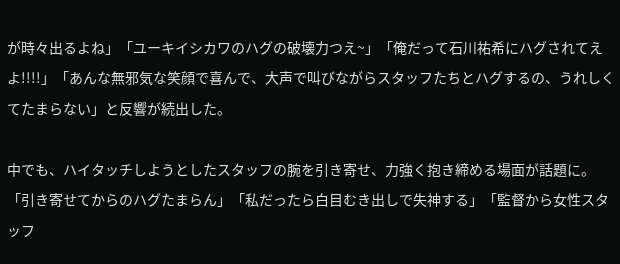が時々出るよね」「ユーキイシカワのハグの破壊力つえ~」「俺だって石川祐希にハグされてえよ!!!!」「あんな無邪気な笑顔で喜んで、大声で叫びながらスタッフたちとハグするの、うれしくてたまらない」と反響が続出した。

中でも、ハイタッチしようとしたスタッフの腕を引き寄せ、力強く抱き締める場面が話題に。「引き寄せてからのハグたまらん」「私だったら白目むき出しで失神する」「監督から女性スタッフ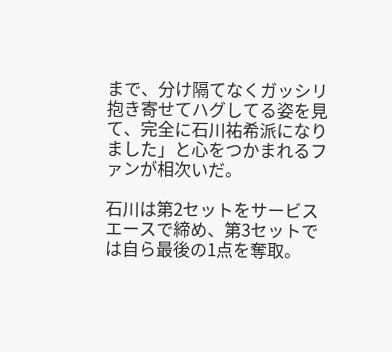まで、分け隔てなくガッシリ抱き寄せてハグしてる姿を見て、完全に石川祐希派になりました」と心をつかまれるファンが相次いだ。

石川は第2セットをサービスエースで締め、第3セットでは自ら最後の1点を奪取。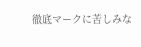徹底マークに苦しみな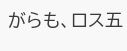がらも、ロス五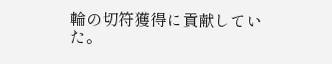輪の切符獲得に貢献していた。